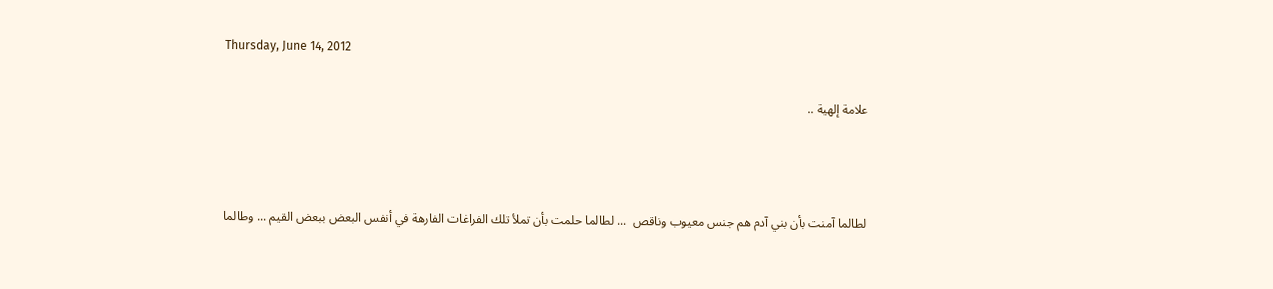Thursday, June 14, 2012

علامة إلهية ..



لطالما آمنت بأن بني آدم هم جنس معيوب وناقص  ... لطالما حلمت بأن تملأ تلك الفراغات الفارهة في أنفس البعض ببعض القيم ... وطالما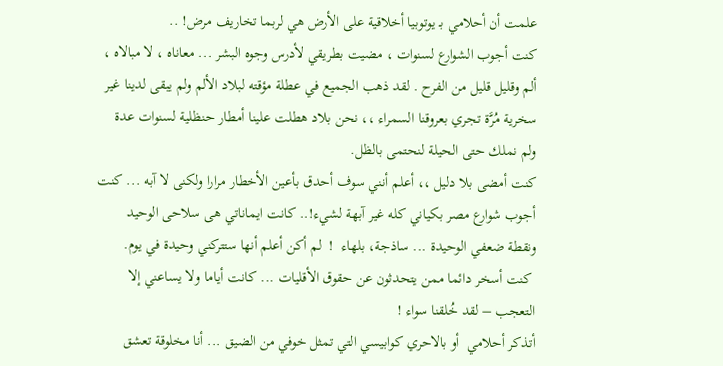علمت أن أحلامي بـ يوتوبيا أخلاقية على الأرض هي لربما تخاريف مرض! ..
كنت أجوب الشوارع لسنوات ، مضيت بطريقي لأدرس وجوه البشر ... معاناه ، لا مبالاه ، ألم وقليل قليل من الفرح . لقد ذهب الجميع في عطلة مؤقته لبلاد الألم ولم يبقى لدينا غير سخرية مُرَّة تجري بعروقنا السمراء ،، نحن بلاد هطلت علينا أمطار حنظلية لسنوات عدة ولم نملك حتى الحيلة لنحتمى بالظل.
كنت أمضى بلا دليل ،، أعلم أنني سوف أحدق بأعين الأخطار مرارا ولكنى لا آبه ... كنت أجوب شوارع مصر بكياني كله غير آبهة لشيء!.. كانت ايماناتي هى سلاحى الوحيد ونقطة ضعفي الوحيدة ... ساذجة، بلهاء  !  لم أكن أعلم أنها ستتركني وحيدة في يوم.
 كنت أسخر دائما ممن يتحدثون عن حقوق الأقليات ... كانت أياما ولا يساعني إلا التعجب – لقد خُلقنا سواء !
أتذكر أحلامي  أو بالاحري كوابيسي التي تمثل خوفي من الضيق ... أنا مخلوقة تعشق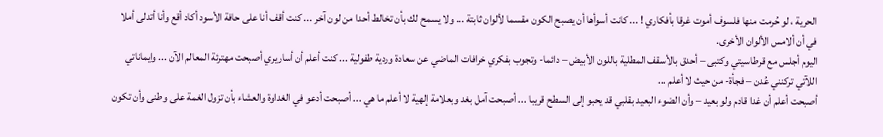الحرية ، لو حُرمت منها فلسوف أموت غرقا بأفكاري ! ... كانت أسوأها أن يصبح الكون مقسما لألوان ثابتة ... ولا يسمح لك بأن تخالط أحدا من لون آخر ... كنت أقف أنا على حافة الأسود أكاد أقع وأنا أتدلى أملا في أن ألامس الألوان الأخرى.
اليوم أجلس مع قرطاسيتي وكتبى – أحدق بالأسقف المطلية باللون الأبيض – دائما- وتجوب بفكري خرافات الماضي عن سعادة وردية طفولية ... كنت أعلم أن أساريري أصبحت مهترئة المعالم الآن ... وايماناتي اللآتي تركنني عُدن – فجأة- من حيث لا أعلم ...
أصبحت أعلم أن غدا قادم ولو بعيد – وأن الضوء البعيد بقلبي قد يحبو إلى السطح قريبا ... أصبحت آمل بغد وبعلامة إلهية لا أعلم ما هي ... أصبحت أدعو في الغداوة والعشاء بأن تزول الغمة على وطنى وأن تكون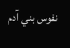نفوس بني آدم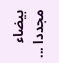بيضاء مجددا ...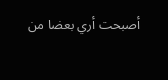أصبحت أري بعضا من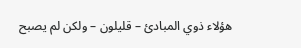هؤلاء ذوي المبادئ – قليلون – ولكن لم يصبح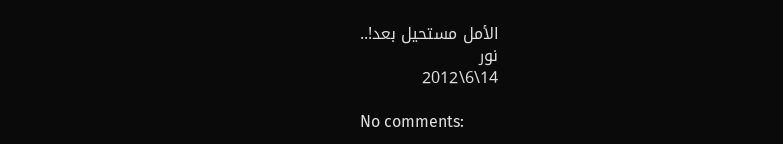الأمل مستحيل بعد!..
نور
14\6\2012

No comments: